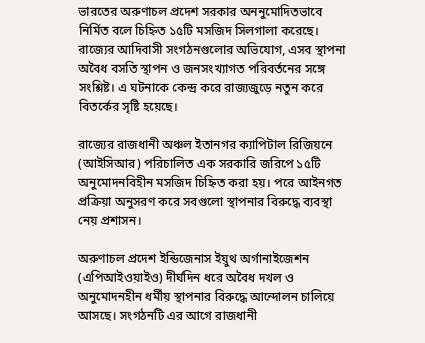ভারতের অরুণাচল প্রদেশ সরকার অননুমোদিতভাবে নির্মিত বলে চিহ্নিত ১৫টি মসজিদ সিলগালা করেছে। রাজ্যের আদিবাসী সংগঠনগুলোর অভিযোগ, এসব স্থাপনা অবৈধ বসতি স্থাপন ও জনসংখ্যাগত পরিবর্তনের সঙ্গে সংশ্লিষ্ট। এ ঘটনাকে কেন্দ্র করে রাজ্যজুড়ে নতুন করে বিতর্কের সৃষ্টি হয়েছে।

রাজ্যের রাজধানী অঞ্চল ইতানগর ক্যাপিটাল রিজিয়নে (আইসিআর) পরিচালিত এক সরকারি জরিপে ১৫টি অনুমোদনবিহীন মসজিদ চিহ্নিত করা হয়। পরে আইনগত প্রক্রিয়া অনুসরণ করে সবগুলো স্থাপনার বিরুদ্ধে ব্যবস্থা নেয় প্রশাসন।

অরুণাচল প্রদেশ ইন্ডিজেনাস ইয়ুথ অর্গানাইজেশন (এপিআইওয়াইও) দীর্ঘদিন ধরে অবৈধ দখল ও অনুমোদনহীন ধর্মীয় স্থাপনার বিরুদ্ধে আন্দোলন চালিয়ে আসছে। সংগঠনটি এর আগে রাজধানী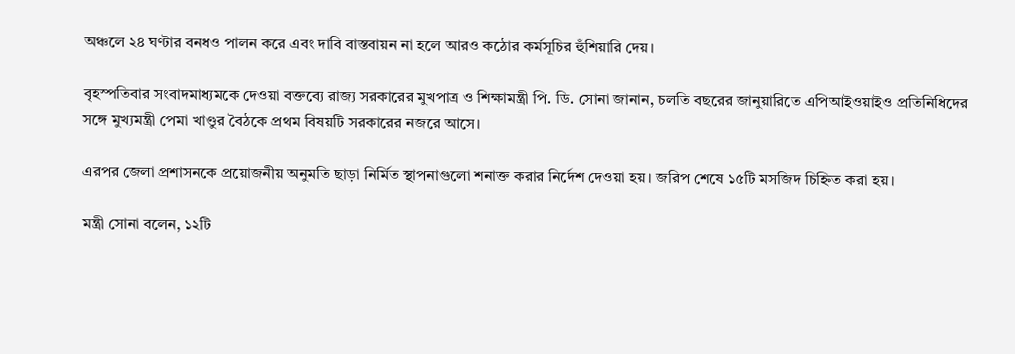অঞ্চলে ২৪ ঘণ্টার বনধও পালন করে এবং দাবি বাস্তবায়ন না হলে আরও কঠোর কর্মসূচির হুঁশিয়ারি দেয়।

বৃহস্পতিবার সংবাদমাধ্যমকে দেওয়া বক্তব্যে রাজ্য সরকারের মুখপাত্র ও শিক্ষামন্ত্রী পি. ডি. সোনা জানান, চলতি বছরের জানুয়ারিতে এপিআইওয়াইও প্রতিনিধিদের সঙ্গে মুখ্যমন্ত্রী পেমা খাণ্ডুর বৈঠকে প্রথম বিষয়টি সরকারের নজরে আসে।

এরপর জেলা প্রশাসনকে প্রয়োজনীয় অনুমতি ছাড়া নির্মিত স্থাপনাগুলো শনাক্ত করার নির্দেশ দেওয়া হয়। জরিপ শেষে ১৫টি মসজিদ চিহ্নিত করা হয়।

মন্ত্রী সোনা বলেন, ১২টি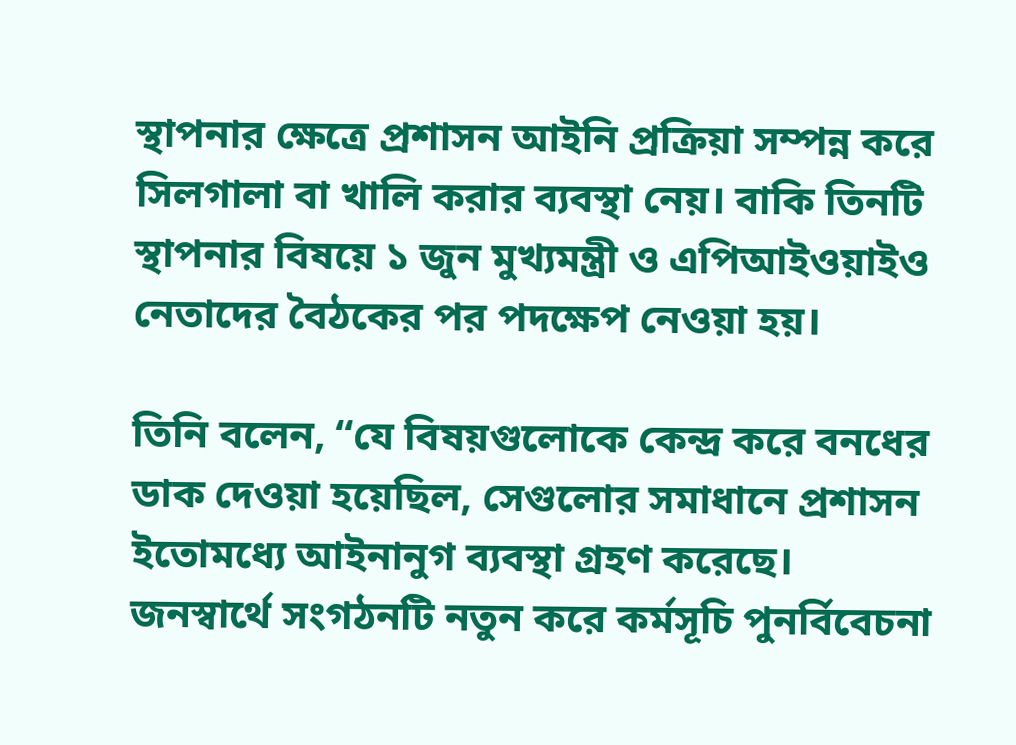স্থাপনার ক্ষেত্রে প্রশাসন আইনি প্রক্রিয়া সম্পন্ন করে সিলগালা বা খালি করার ব্যবস্থা নেয়। বাকি তিনটি স্থাপনার বিষয়ে ১ জুন মুখ্যমন্ত্রী ও এপিআইওয়াইও নেতাদের বৈঠকের পর পদক্ষেপ নেওয়া হয়।

তিনি বলেন, “যে বিষয়গুলোকে কেন্দ্র করে বনধের ডাক দেওয়া হয়েছিল, সেগুলোর সমাধানে প্রশাসন ইতোমধ্যে আইনানুগ ব্যবস্থা গ্রহণ করেছে। জনস্বার্থে সংগঠনটি নতুন করে কর্মসূচি পুনর্বিবেচনা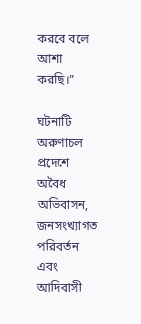করবে বলে আশা করছি।”

ঘটনাটি অরুণাচল প্রদেশে অবৈধ অভিবাসন, জনসংখ্যাগত পরিবর্তন এবং আদিবাসী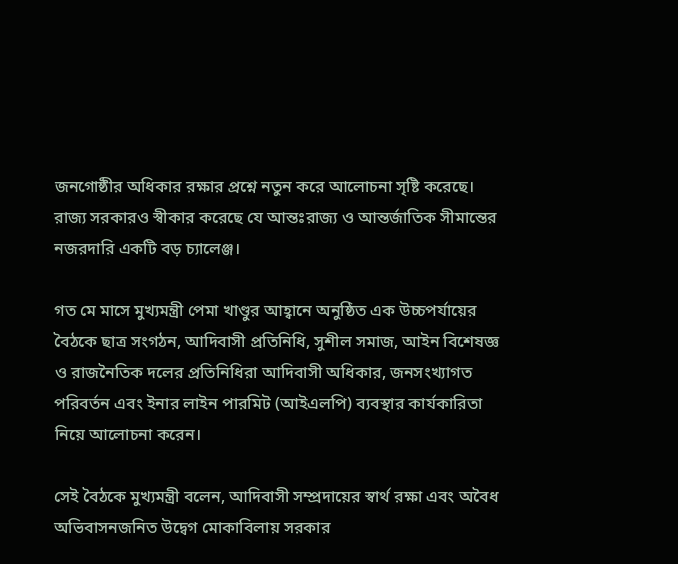জনগোষ্ঠীর অধিকার রক্ষার প্রশ্নে নতুন করে আলোচনা সৃষ্টি করেছে। রাজ্য সরকারও স্বীকার করেছে যে আন্তঃরাজ্য ও আন্তর্জাতিক সীমান্তের নজরদারি একটি বড় চ্যালেঞ্জ।

গত মে মাসে মুখ্যমন্ত্রী পেমা খাণ্ডুর আহ্বানে অনুষ্ঠিত এক উচ্চপর্যায়ের বৈঠকে ছাত্র সংগঠন, আদিবাসী প্রতিনিধি, সুশীল সমাজ, আইন বিশেষজ্ঞ ও রাজনৈতিক দলের প্রতিনিধিরা আদিবাসী অধিকার, জনসংখ্যাগত পরিবর্তন এবং ইনার লাইন পারমিট (আইএলপি) ব্যবস্থার কার্যকারিতা নিয়ে আলোচনা করেন।

সেই বৈঠকে মুখ্যমন্ত্রী বলেন, আদিবাসী সম্প্রদায়ের স্বার্থ রক্ষা এবং অবৈধ অভিবাসনজনিত উদ্বেগ মোকাবিলায় সরকার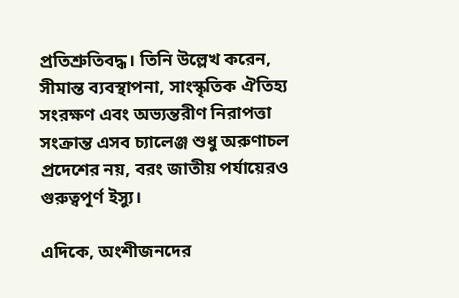প্রতিশ্রুতিবদ্ধ। তিনি উল্লেখ করেন, সীমান্ত ব্যবস্থাপনা, সাংস্কৃতিক ঐতিহ্য সংরক্ষণ এবং অভ্যন্তরীণ নিরাপত্তা সংক্রান্ত এসব চ্যালেঞ্জ শুধু অরুণাচল প্রদেশের নয়, বরং জাতীয় পর্যায়েরও গুরুত্বপূর্ণ ইস্যু।

এদিকে, অংশীজনদের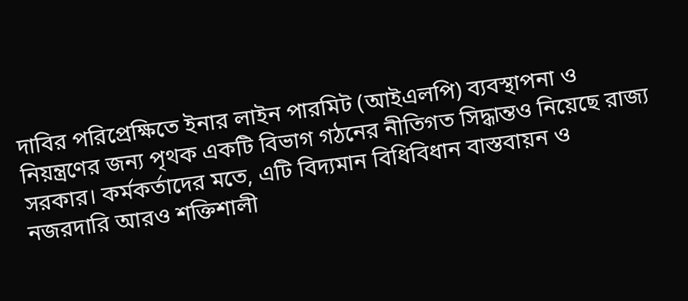দাবির পরিপ্রেক্ষিতে ইনার লাইন পারমিট (আইএলপি) ব্যবস্থাপনা ও নিয়ন্ত্রণের জন্য পৃথক একটি বিভাগ গঠনের নীতিগত সিদ্ধান্তও নিয়েছে রাজ্য সরকার। কর্মকর্তাদের মতে, এটি বিদ্যমান বিধিবিধান বাস্তবায়ন ও নজরদারি আরও শক্তিশালী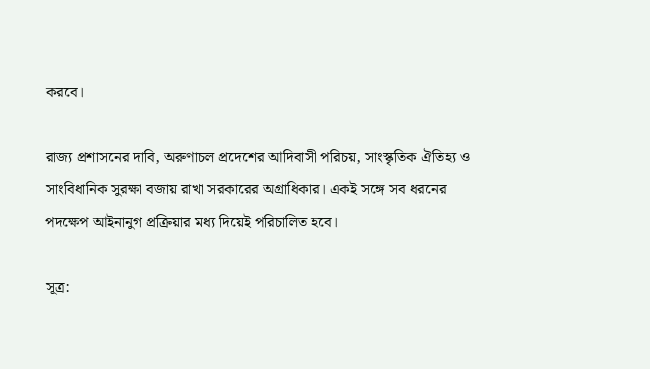করবে।

রাজ্য প্রশাসনের দাবি, অরুণাচল প্রদেশের আদিবাসী পরিচয়, সাংস্কৃতিক ঐতিহ্য ও সাংবিধানিক সুরক্ষা বজায় রাখা সরকারের অগ্রাধিকার। একই সঙ্গে সব ধরনের পদক্ষেপ আইনানুগ প্রক্রিয়ার মধ্য দিয়েই পরিচালিত হবে।

সূত্র: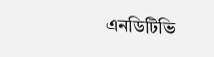এনডিটিভি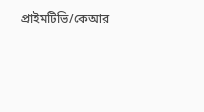প্রাইমটিভি/কেআর